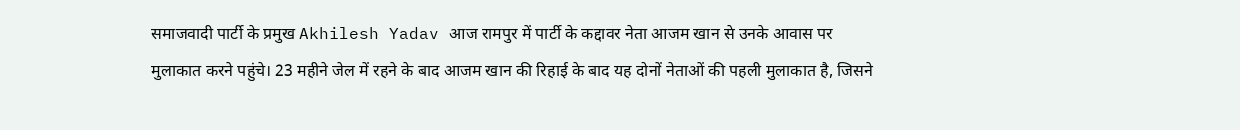समाजवादी पार्टी के प्रमुख Akhilesh Yadav आज रामपुर में पार्टी के कद्दावर नेता आजम खान से उनके आवास पर मुलाकात करने पहुंचे। 23 महीने जेल में रहने के बाद आजम खान की रिहाई के बाद यह दोनों नेताओं की पहली मुलाकात है, जिसने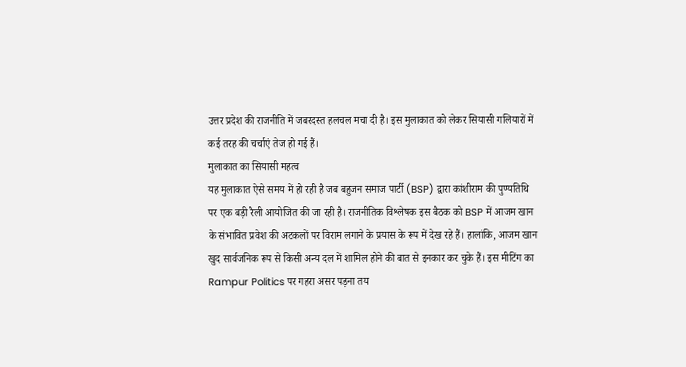उत्तर प्रदेश की राजनीति में जबरदस्त हलचल मचा दी है। इस मुलाकात को लेकर सियासी गलियारों में कई तरह की चर्चाएं तेज हो गई हैं।
मुलाकात का सियासी महत्व
यह मुलाकात ऐसे समय में हो रही है जब बहुजन समाज पार्टी (BSP) द्वारा कांशीराम की पुण्यतिथि पर एक बड़ी रैली आयोजित की जा रही है। राजनीतिक विश्लेषक इस बैठक को BSP में आजम खान के संभावित प्रवेश की अटकलों पर विराम लगाने के प्रयास के रूप में देख रहे हैं। हालांकि, आजम खान खुद सार्वजनिक रूप से किसी अन्य दल में शामिल होने की बात से इनकार कर चुके हैं। इस मीटिंग का Rampur Politics पर गहरा असर पड़ना तय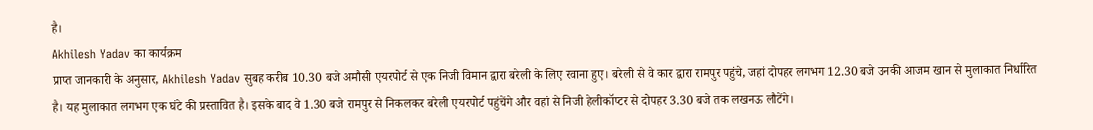है।
Akhilesh Yadav का कार्यक्रम
प्राप्त जानकारी के अनुसार, Akhilesh Yadav सुबह करीब 10.30 बजे अमौसी एयरपोर्ट से एक निजी विमान द्वारा बरेली के लिए रवाना हुए। बरेली से वे कार द्वारा रामपुर पहुंचे, जहां दोपहर लगभग 12.30 बजे उनकी आजम खान से मुलाकात निर्धारित है। यह मुलाकात लगभग एक घंटे की प्रस्तावित है। इसके बाद वे 1.30 बजे रामपुर से निकलकर बरेली एयरपोर्ट पहुंचेंगे और वहां से निजी हेलीकॉप्टर से दोपहर 3.30 बजे तक लखनऊ लौटेंगे।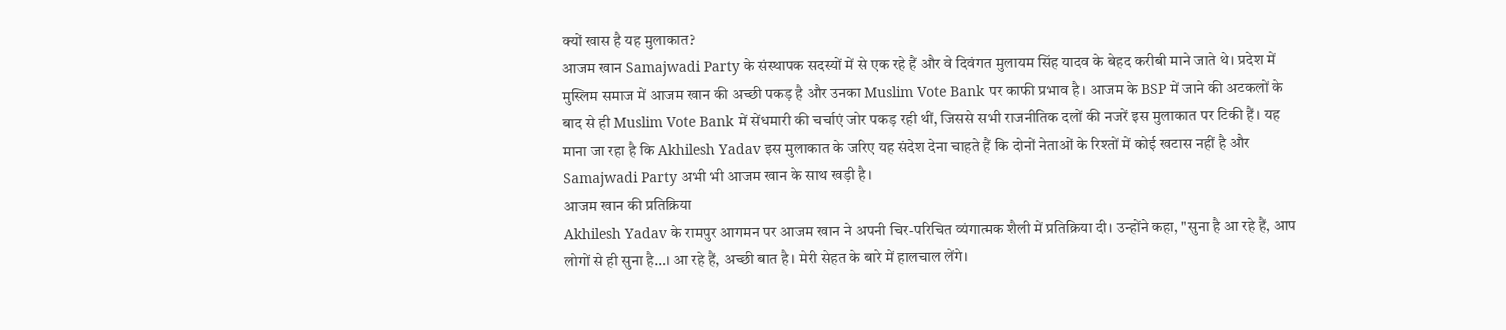क्यों खास है यह मुलाकात?
आजम खान Samajwadi Party के संस्थापक सदस्यों में से एक रहे हैं और वे दिवंगत मुलायम सिंह यादव के बेहद करीबी माने जाते थे। प्रदेश में मुस्लिम समाज में आजम खान की अच्छी पकड़ है और उनका Muslim Vote Bank पर काफी प्रभाव है। आजम के BSP में जाने की अटकलों के बाद से ही Muslim Vote Bank में सेंधमारी की चर्चाएं जोर पकड़ रही थीं, जिससे सभी राजनीतिक दलों की नजरें इस मुलाकात पर टिकी हैं। यह माना जा रहा है कि Akhilesh Yadav इस मुलाकात के जरिए यह संदेश देना चाहते हैं कि दोनों नेताओं के रिश्तों में कोई खटास नहीं है और Samajwadi Party अभी भी आजम खान के साथ खड़ी है।
आजम खान की प्रतिक्रिया
Akhilesh Yadav के रामपुर आगमन पर आजम खान ने अपनी चिर-परिचित व्यंगात्मक शैली में प्रतिक्रिया दी। उन्होंने कहा, "सुना है आ रहे हैं, आप लोगों से ही सुना है…। आ रहे हैं, अच्छी बात है। मेरी सेहत के बारे में हालचाल लेंगे।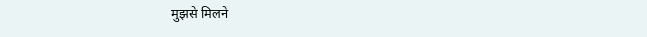मुझसे मिलने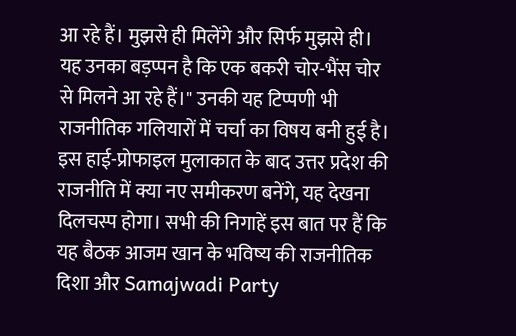आ रहे हैं। मुझसे ही मिलेंगे और सिर्फ मुझसे ही। यह उनका बड़प्पन है कि एक बकरी चोर-भैंस चोर से मिलने आ रहे हैं।" उनकी यह टिप्पणी भी राजनीतिक गलियारों में चर्चा का विषय बनी हुई है।
इस हाई-प्रोफाइल मुलाकात के बाद उत्तर प्रदेश की राजनीति में क्या नए समीकरण बनेंगे, यह देखना दिलचस्प होगा। सभी की निगाहें इस बात पर हैं कि यह बैठक आजम खान के भविष्य की राजनीतिक दिशा और Samajwadi Party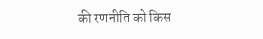की रणनीति को किस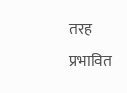तरह प्रभावित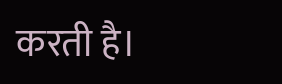करती है।